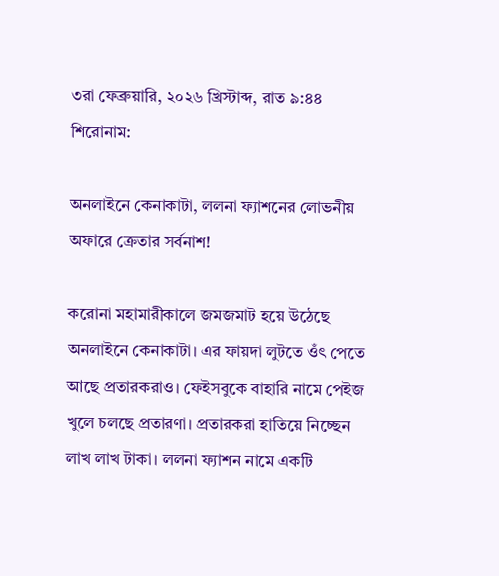৩রা ফেব্রুয়ারি, ২০২৬ খ্রিস্টাব্দ, রাত ৯:৪৪
শিরোনাম:

অনলাইনে কেনাকাটা, ললনা ফ্যাশনের লোভনীয় অফারে ক্রেতার সর্বনাশ!

করোনা মহামারীকালে জমজমাট হয়ে উঠেছে অনলাইনে কেনাকাটা। এর ফায়দা লুটতে ওঁৎ পেতে আছে প্রতারকরাও। ফেইসবুকে বাহারি নামে পেইজ খুলে চলছে প্রতারণা। প্রতারকরা হাতিয়ে নিচ্ছেন লাখ লাখ টাকা। ললনা ফ্যাশন নামে একটি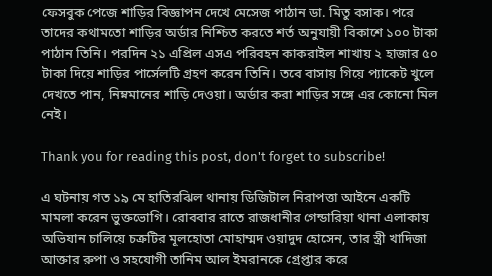ফেসবুক পেজে শাড়ির বিজ্ঞাপন দেখে মেসেজ পাঠান ডা. মিতু বসাক। পরে তাদের কথামতো শাড়ির অর্ডার নিশ্চিত করতে শর্ত অনুযায়ী বিকাশে ১০০ টাকা পাঠান তিনি। পরদিন ২১ এপ্রিল এসএ পরিবহন কাকরাইল শাখায় ২ হাজার ৫০ টাকা দিয়ে শাড়ির পার্সেলটি গ্রহণ করেন তিনি। তবে বাসায় গিয়ে প্যাকেট খুলে দেখতে পান, নিম্নমানের শাড়ি দেওয়া। অর্ডার করা শাড়ির সঙ্গে এর কোনো মিল নেই।

Thank you for reading this post, don't forget to subscribe!

এ ঘটনায় গত ১৯ মে হাতিরঝিল থানায় ডিজিটাল নিরাপত্তা আইনে একটি মামলা করেন ভুক্তভোগি। রোববার রাতে রাজধানীর গেন্ডারিয়া থানা এলাকায় অভিযান চালিয়ে চক্রটির মূলহোতা মোহাম্মদ ওয়াদুদ হোসেন, তার স্ত্রী খাদিজা আক্তার রুপা ও সহযোগী তানিম আল ইমরানকে গ্রেপ্তার করে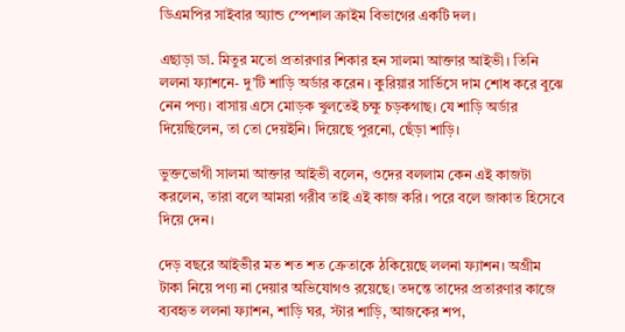ডিএমপির সাইবার অ্যান্ড স্পেশাল ক্রাইম বিভাগের একটি দল।

এছাড়া ডা. মিতুর মতো প্রতারণার শিকার হন সালমা আক্তার আইভী। তিনি ললনা ফ্যাশনে- দু’টি শাড়ি অর্ডার করেন । কুরিয়ার সার্ভিসে দাম শোধ করে বুঝে নেন পণ্য। বাসায় এসে মোড়ক খুলতেই চক্ষু চড়কগাছ। যে শাড়ি অর্ডার দিয়েছিলেন, তা তো দেয়ইনি। দিয়েছে পুরনো, ছেঁড়া শাড়ি।

ভুক্তভোগী সালমা আক্তার আইভী বলেন, ওদের বললাম কেন এই কাজটা করলেন, তারা বলে আমরা গরীব তাই এই কাজ করি। পরে বলে জাকাত হিসেবে দিয়ে দেন।

দেড় বছরে আইভীর মত শত শত ক্রেতাকে ঠকিয়েছে ললনা ফ্যাশন। অগ্রীম টাকা নিয়ে পণ্য না দেয়ার অভিযোগও রয়েছে। তদন্তে তাদের প্রতারণার কাজে ব্যবহৃত ললনা ফ্যাশন, শাড়ি ঘর, স্টার শাড়ি, আজকের শপ,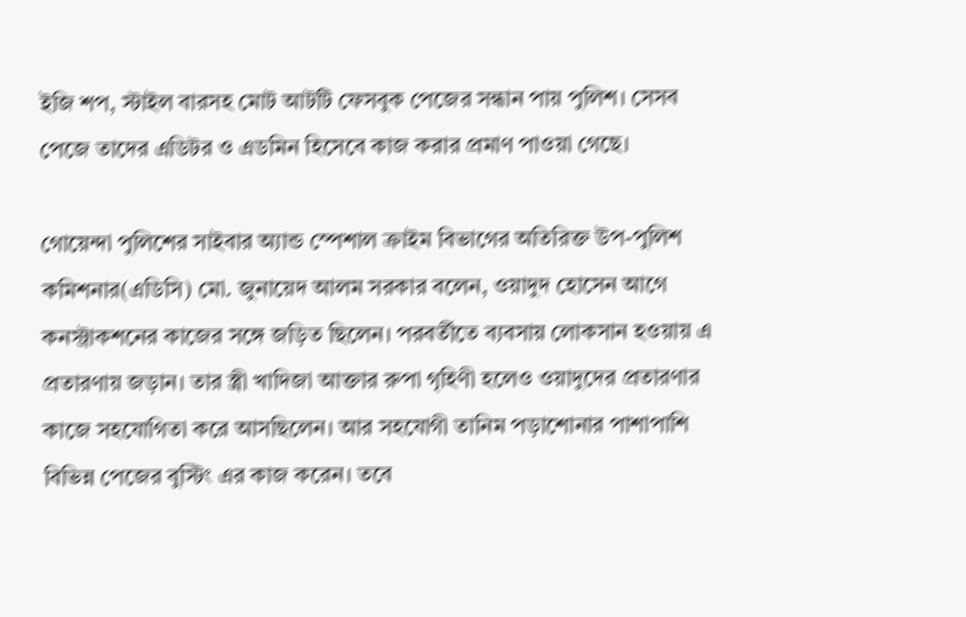ইজি শপ, স্টাইল বারসহ মোট আটটি ফেসবুক পেজের সন্ধান পায় পুলিশ। সেসব পেজে তাদের এডিটর ও এডমিন হিসেবে কাজ করার প্রমাণ পাওয়া গেছে।

গোয়েন্দা পুলিশের সাইবার অ্যান্ড স্পেশাল ক্রাইম বিভাগের অতিরিক্ত উপ-পুলিশ কমিশনার(এডিসি) মো. জুনায়েদ আলম সরকার বলেন, ওয়াদুদ হোসেন আগে কনস্ট্রাকশনের কাজের সঙ্গে জড়িত ছিলেন। পরবর্তীতে ব্যবসায় লোকসান হওয়ায় এ প্রতারণায় জড়ান। তার স্ত্রী খাদিজা আক্তার রুপা গৃহিণী হলেও ওয়াদুদের প্রতারণার কাজে সহযোগিতা করে আসছিলেন। আর সহযোগী তানিম পড়াশোনার পাশাপাশি বিভিন্ন পেজের বুস্টিং এর কাজ করেন। তবে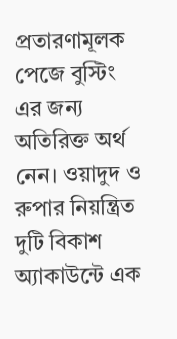প্রতারণামূলক পেজে বুস্টিং এর জন্য অতিরিক্ত অর্থ নেন। ওয়াদুদ ও রুপার নিয়ন্ত্রিত দুটি বিকাশ অ্যাকাউন্টে এক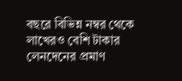বছরে বিভিন্ন নম্বর থেকে লাখেরও বেশি টাকার লেনদেনের প্রমাণ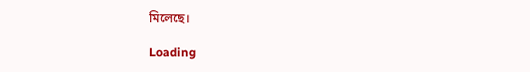মিলেছে।

Loading